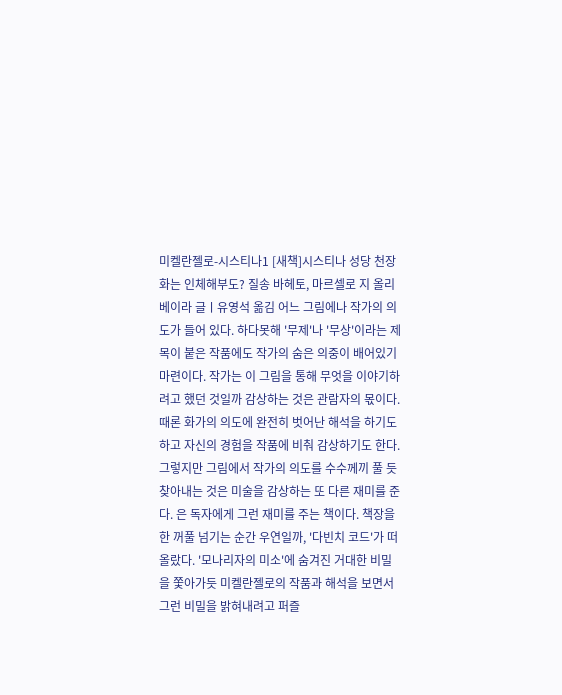미켈란젤로-시스티나1 [새책]시스티나 성당 천장화는 인체해부도? 질송 바헤토, 마르셀로 지 올리베이라 글ㅣ유영석 옮김 어느 그림에나 작가의 의도가 들어 있다. 하다못해 '무제'나 '무상'이라는 제목이 붙은 작품에도 작가의 숨은 의중이 배어있기 마련이다. 작가는 이 그림을 통해 무엇을 이야기하려고 했던 것일까 감상하는 것은 관람자의 몫이다. 때론 화가의 의도에 완전히 벗어난 해석을 하기도 하고 자신의 경험을 작품에 비춰 감상하기도 한다. 그렇지만 그림에서 작가의 의도를 수수께끼 풀 듯 찾아내는 것은 미술을 감상하는 또 다른 재미를 준다. 은 독자에게 그런 재미를 주는 책이다. 책장을 한 꺼풀 넘기는 순간 우연일까, '다빈치 코드'가 떠올랐다. '모나리자의 미소'에 숨겨진 거대한 비밀을 쫓아가듯 미켈란젤로의 작품과 해석을 보면서 그런 비밀을 밝혀내려고 퍼즐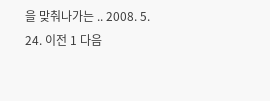을 맞춰나가는 .. 2008. 5. 24. 이전 1 다음